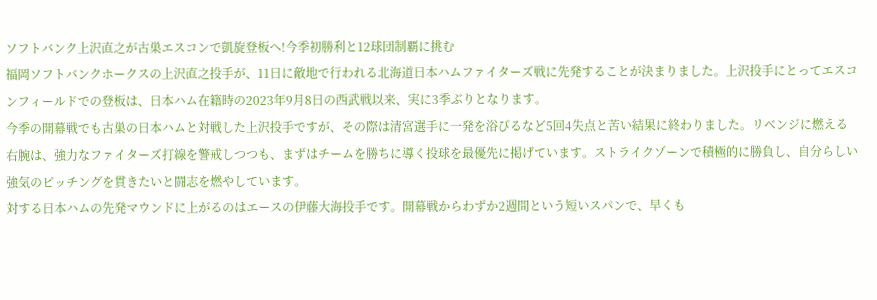ソフトバンク上沢直之が古巣エスコンで凱旋登板へ!今季初勝利と12球団制覇に挑む
福岡ソフトバンクホークスの上沢直之投手が、11日に敵地で行われる北海道日本ハムファイターズ戦に先発することが決まりました。上沢投手にとってエスコンフィールドでの登板は、日本ハム在籍時の2023年9月8日の西武戦以来、実に3季ぶりとなります。
今季の開幕戦でも古巣の日本ハムと対戦した上沢投手ですが、その際は清宮選手に一発を浴びるなど5回4失点と苦い結果に終わりました。リベンジに燃える右腕は、強力なファイターズ打線を警戒しつつも、まずはチームを勝ちに導く投球を最優先に掲げています。ストライクゾーンで積極的に勝負し、自分らしい強気のピッチングを貫きたいと闘志を燃やしています。
対する日本ハムの先発マウンドに上がるのはエースの伊藤大海投手です。開幕戦からわずか2週間という短いスパンで、早くも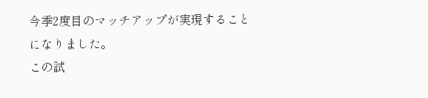今季2度目のマッチアップが実現することになりました。
この試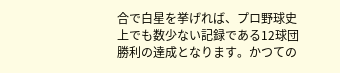合で白星を挙げれば、プロ野球史上でも数少ない記録である12球団勝利の達成となります。かつての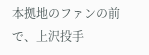本拠地のファンの前で、上沢投手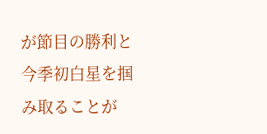が節目の勝利と今季初白星を掴み取ることが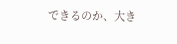できるのか、大き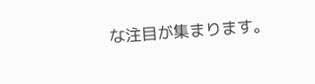な注目が集まります。